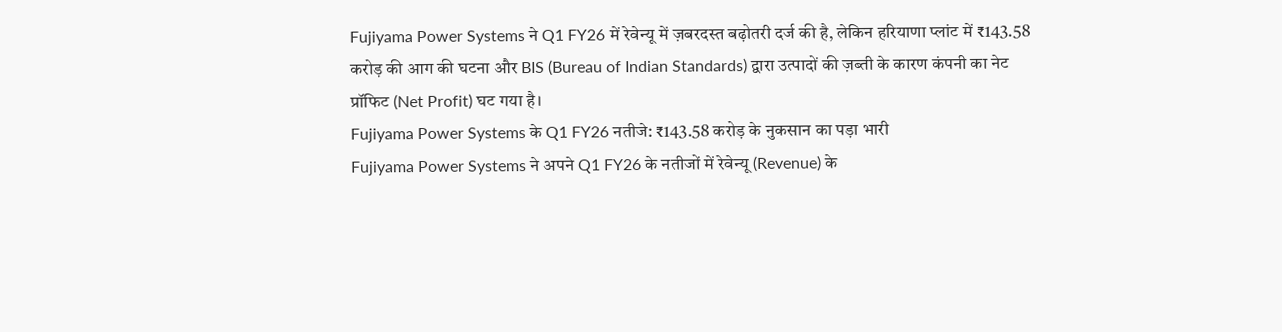Fujiyama Power Systems ने Q1 FY26 में रेवेन्यू में ज़बरदस्त बढ़ोतरी दर्ज की है, लेकिन हरियाणा प्लांट में ₹143.58 करोड़ की आग की घटना और BIS (Bureau of Indian Standards) द्वारा उत्पादों की ज़ब्ती के कारण कंपनी का नेट प्रॉफिट (Net Profit) घट गया है।
Fujiyama Power Systems के Q1 FY26 नतीजे: ₹143.58 करोड़ के नुकसान का पड़ा भारी
Fujiyama Power Systems ने अपने Q1 FY26 के नतीजों में रेवेन्यू (Revenue) के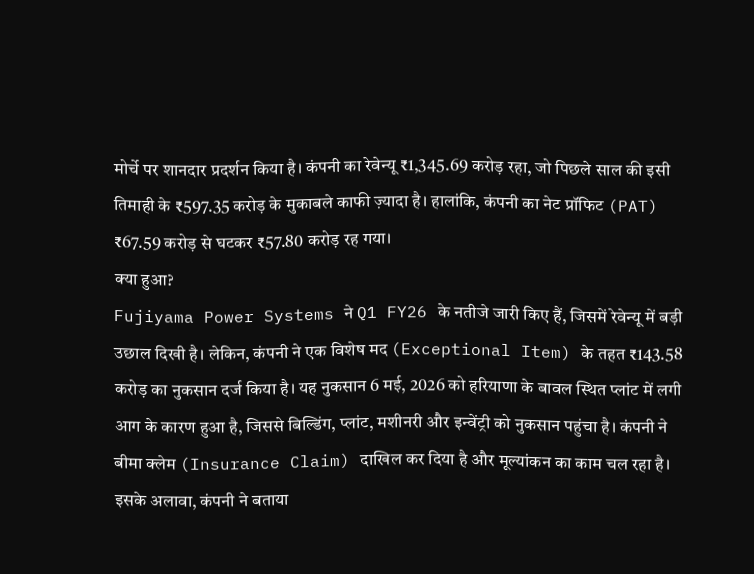मोर्चे पर शानदार प्रदर्शन किया है। कंपनी का रेवेन्यू ₹1,345.69 करोड़ रहा, जो पिछले साल की इसी तिमाही के ₹597.35 करोड़ के मुकाबले काफी ज़्यादा है। हालांकि, कंपनी का नेट प्रॉफिट (PAT) ₹67.59 करोड़ से घटकर ₹57.80 करोड़ रह गया।
क्या हुआ?
Fujiyama Power Systems ने Q1 FY26 के नतीजे जारी किए हैं, जिसमें रेवेन्यू में बड़ी उछाल दिखी है। लेकिन, कंपनी ने एक विशेष मद (Exceptional Item) के तहत ₹143.58 करोड़ का नुकसान दर्ज किया है। यह नुकसान 6 मई, 2026 को हरियाणा के बावल स्थित प्लांट में लगी आग के कारण हुआ है, जिससे बिल्डिंग, प्लांट, मशीनरी और इन्वेंट्री को नुकसान पहुंचा है। कंपनी ने बीमा क्लेम (Insurance Claim) दाखिल कर दिया है और मूल्यांकन का काम चल रहा है। इसके अलावा, कंपनी ने बताया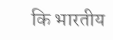कि भारतीय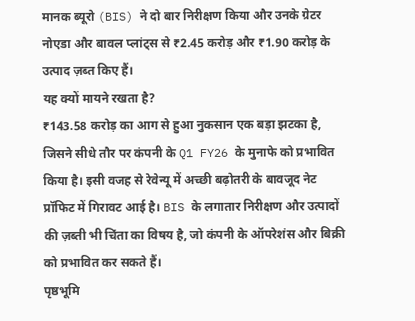मानक ब्यूरो (BIS) ने दो बार निरीक्षण किया और उनके ग्रेटर नोएडा और बावल प्लांट्स से ₹2.45 करोड़ और ₹1.90 करोड़ के उत्पाद ज़ब्त किए हैं।
यह क्यों मायने रखता है?
₹143.58 करोड़ का आग से हुआ नुकसान एक बड़ा झटका है, जिसने सीधे तौर पर कंपनी के Q1 FY26 के मुनाफे को प्रभावित किया है। इसी वजह से रेवेन्यू में अच्छी बढ़ोतरी के बावजूद नेट प्रॉफिट में गिरावट आई है। BIS के लगातार निरीक्षण और उत्पादों की ज़ब्ती भी चिंता का विषय है, जो कंपनी के ऑपरेशंस और बिक्री को प्रभावित कर सकते हैं।
पृष्ठभूमि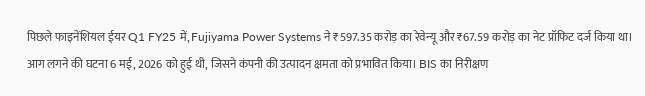पिछले फाइनेंशियल ईयर Q1 FY25 में, Fujiyama Power Systems ने ₹597.35 करोड़ का रेवेन्यू और ₹67.59 करोड़ का नेट प्रॉफिट दर्ज किया था। आग लगने की घटना 6 मई, 2026 को हुई थी, जिसने कंपनी की उत्पादन क्षमता को प्रभावित किया। BIS का निरीक्षण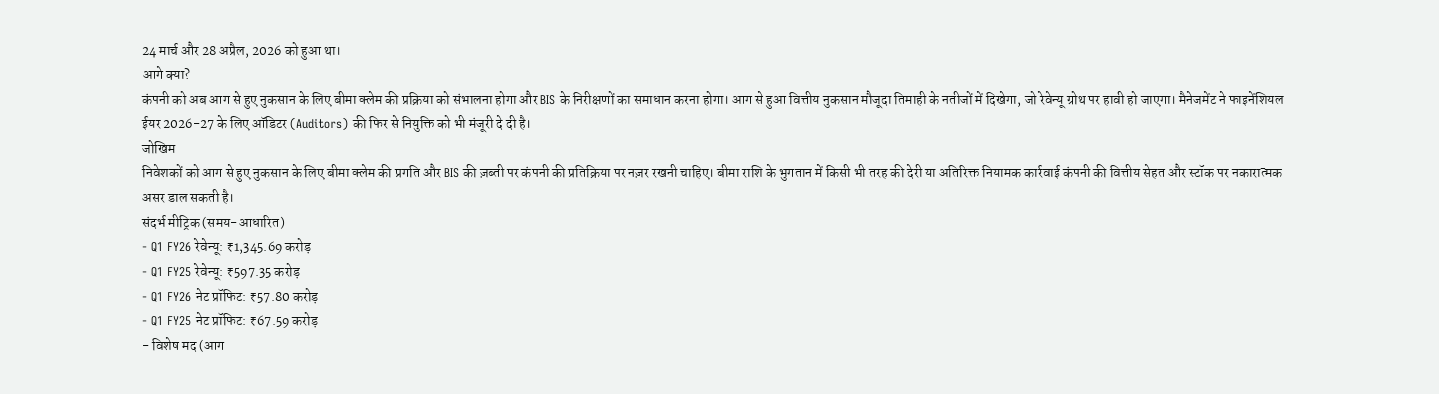24 मार्च और 28 अप्रैल, 2026 को हुआ था।
आगे क्या?
कंपनी को अब आग से हुए नुकसान के लिए बीमा क्लेम की प्रक्रिया को संभालना होगा और BIS के निरीक्षणों का समाधान करना होगा। आग से हुआ वित्तीय नुकसान मौजूदा तिमाही के नतीजों में दिखेगा, जो रेवेन्यू ग्रोथ पर हावी हो जाएगा। मैनेजमेंट ने फाइनेंशियल ईयर 2026-27 के लिए ऑडिटर (Auditors) की फिर से नियुक्ति को भी मंजूरी दे दी है।
जोखिम
निवेशकों को आग से हुए नुकसान के लिए बीमा क्लेम की प्रगति और BIS की ज़ब्ती पर कंपनी की प्रतिक्रिया पर नज़र रखनी चाहिए। बीमा राशि के भुगतान में किसी भी तरह की देरी या अतिरिक्त नियामक कार्रवाई कंपनी की वित्तीय सेहत और स्टॉक पर नकारात्मक असर डाल सकती है।
संदर्भ मीट्रिक (समय-आधारित)
- Q1 FY26 रेवेन्यू: ₹1,345.69 करोड़
- Q1 FY25 रेवेन्यू: ₹597.35 करोड़
- Q1 FY26 नेट प्रॉफिट: ₹57.80 करोड़
- Q1 FY25 नेट प्रॉफिट: ₹67.59 करोड़
- विशेष मद (आग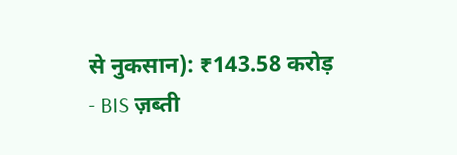से नुकसान): ₹143.58 करोड़
- BIS ज़ब्ती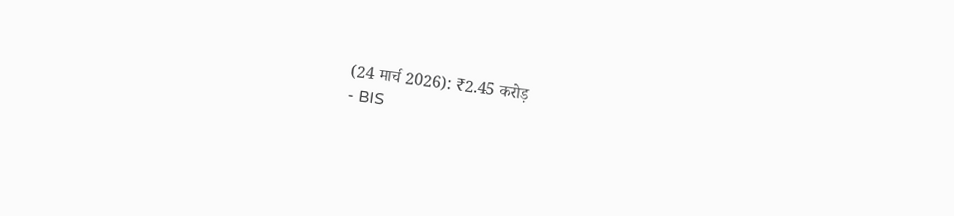(24 मार्च 2026): ₹2.45 करोड़
- BIS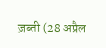ज़ब्ती (28 अप्रैल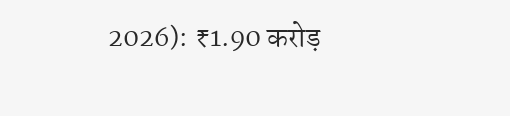2026): ₹1.90 करोड़